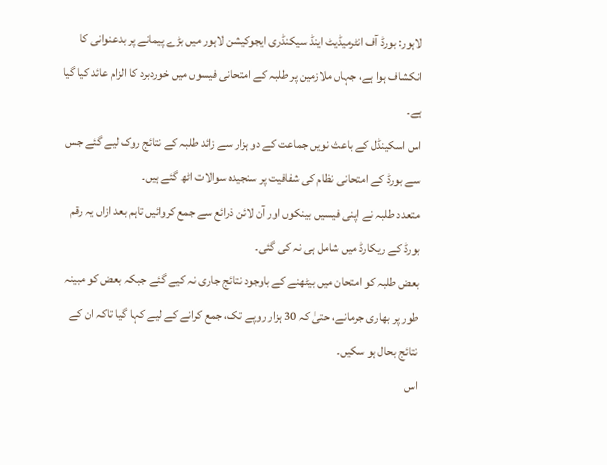لاہور: بورڈ آف انٹرمیڈیٹ اینڈ سیکنڈری ایجوکیشن لاہور میں بڑے پیمانے پر بدعنوانی کا انکشاف ہوا ہے، جہاں ملازمین پر طلبہ کے امتحانی فیسوں میں خوردبرد کا الزام عائد کیا گیا ہے۔
اس اسکینڈل کے باعث نویں جماعت کے دو ہزار سے زائد طلبہ کے نتائج روک لیے گئے جس سے بورڈ کے امتحانی نظام کی شفافیت پر سنجیدہ سوالات اٹھ گئے ہیں۔
متعدد طلبہ نے اپنی فیسیں بینکوں اور آن لائن ذرائع سے جمع کروائیں تاہم بعد ازاں یہ رقم بورڈ کے ریکارڈ میں شامل ہی نہ کی گئی۔
بعض طلبہ کو امتحان میں بیٹھنے کے باوجود نتائج جاری نہ کیے گئے جبکہ بعض کو مبینہ طور پر بھاری جرمانے، حتیٰ کہ 30 ہزار روپے تک، جمع کرانے کے لیے کہا گیا تاکہ ان کے نتائج بحال ہو سکیں۔
اس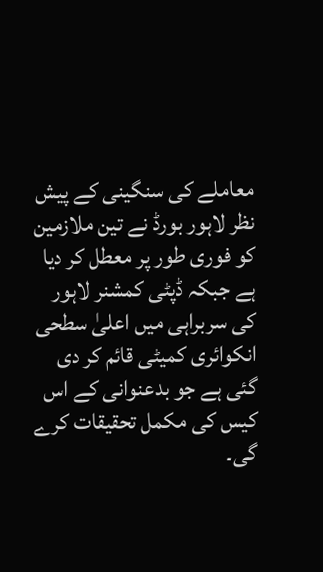معاملے کی سنگینی کے پیش نظر لاہور بورڈ نے تین ملازمین کو فوری طور پر معطل کر دیا ہے جبکہ ڈپٹی کمشنر لاہور کی سربراہی میں اعلیٰ سطحی انکوائری کمیٹی قائم کر دی گئی ہے جو بدعنوانی کے اس کیس کی مکمل تحقیقات کرے گی۔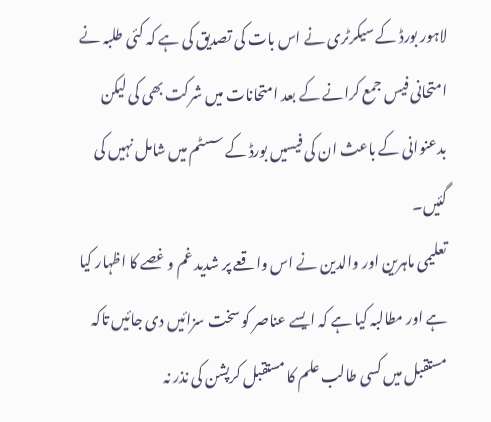لاہور بورڈ کے سیکرٹری نے اس بات کی تصدیق کی ہے کہ کئی طلبہ نے امتحانی فیس جمع کرانے کے بعد امتحانات میں شرکت بھی کی لیکن بدعنوانی کے باعث ان کی فیسیں بورڈ کے سسٹم میں شامل نہیں کی گئیں۔
تعلیمی ماہرین اور والدین نے اس واقعے پر شدید غم و غصے کا اظہار کیا ہے اور مطالبہ کیا ہے کہ ایسے عناصر کو سخت سزائیں دی جائیں تاکہ مستقبل میں کسی طالب علم کا مستقبل کرپشن کی نذر نہ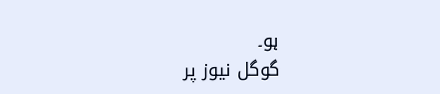ہو۔
گوگل نیوز پر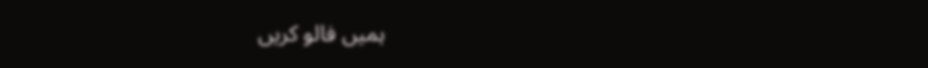ہمیں فالو کریں